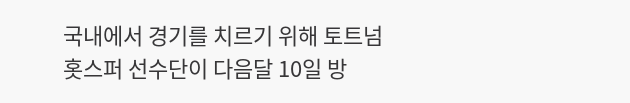국내에서 경기를 치르기 위해 토트넘 홋스퍼 선수단이 다음달 10일 방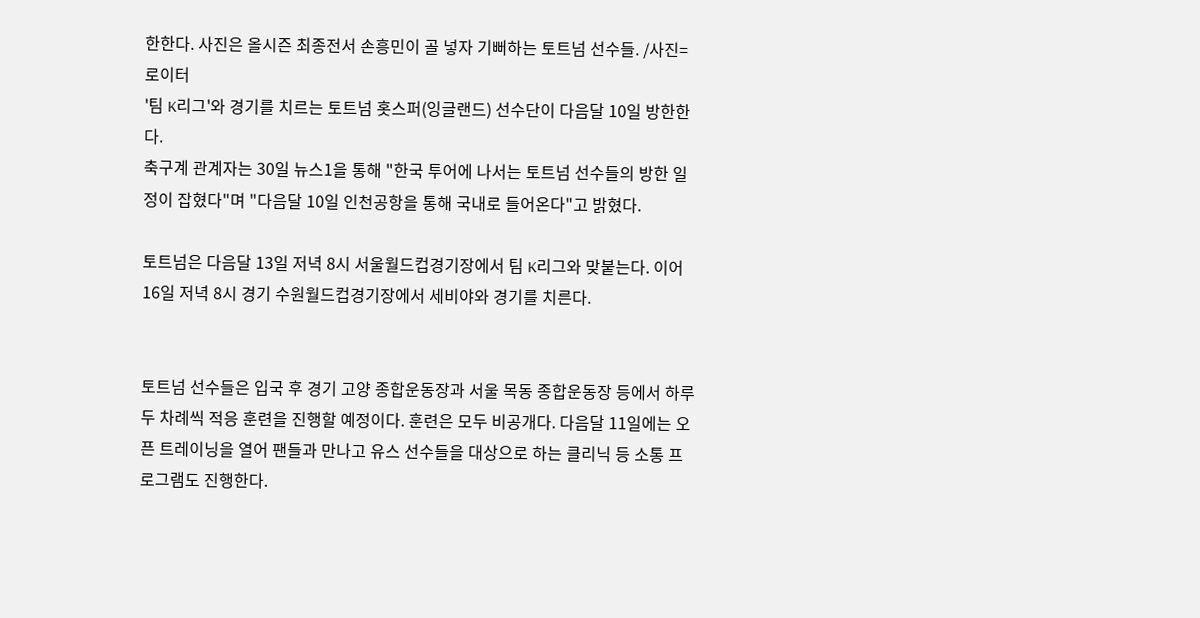한한다. 사진은 올시즌 최종전서 손흥민이 골 넣자 기뻐하는 토트넘 선수들. /사진=로이터
'팀 K리그'와 경기를 치르는 토트넘 홋스퍼(잉글랜드) 선수단이 다음달 10일 방한한다.
축구계 관계자는 30일 뉴스1을 통해 "한국 투어에 나서는 토트넘 선수들의 방한 일정이 잡혔다"며 "다음달 10일 인천공항을 통해 국내로 들어온다"고 밝혔다.

토트넘은 다음달 13일 저녁 8시 서울월드컵경기장에서 팀 K리그와 맞붙는다. 이어 16일 저녁 8시 경기 수원월드컵경기장에서 세비야와 경기를 치른다.


토트넘 선수들은 입국 후 경기 고양 종합운동장과 서울 목동 종합운동장 등에서 하루 두 차례씩 적응 훈련을 진행할 예정이다. 훈련은 모두 비공개다. 다음달 11일에는 오픈 트레이닝을 열어 팬들과 만나고 유스 선수들을 대상으로 하는 클리닉 등 소통 프로그램도 진행한다.